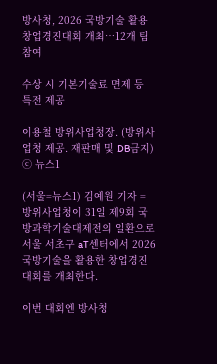방사청, 2026 국방기술 활용 창업경진대회 개최…12개 팀 참여

수상 시 기본기술료 면제 등 특전 제공

이용철 방위사업청장. (방위사업청 제공. 재판매 및 DB금지) ⓒ 뉴스1

(서울=뉴스1) 김예원 기자 = 방위사업청이 31일 제9회 국방과학기술대제전의 일환으로 서울 서초구 aT센터에서 2026 국방기술을 활용한 창업경진대회를 개최한다.

이번 대회엔 방사청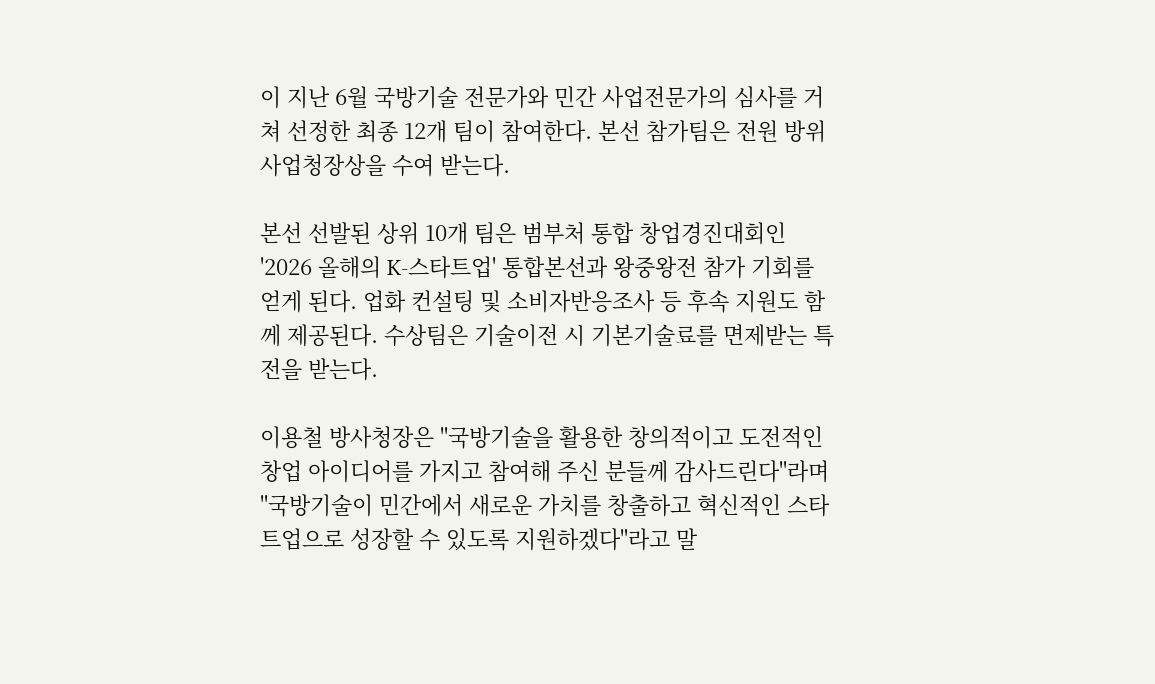이 지난 6월 국방기술 전문가와 민간 사업전문가의 심사를 거쳐 선정한 최종 12개 팀이 참여한다. 본선 참가팀은 전원 방위사업청장상을 수여 받는다.

본선 선발된 상위 10개 팀은 범부처 통합 창업경진대회인 '2026 올해의 K-스타트업' 통합본선과 왕중왕전 참가 기회를 얻게 된다. 업화 컨설팅 및 소비자반응조사 등 후속 지원도 함께 제공된다. 수상팀은 기술이전 시 기본기술료를 면제받는 특전을 받는다.

이용철 방사청장은 "국방기술을 활용한 창의적이고 도전적인 창업 아이디어를 가지고 참여해 주신 분들께 감사드린다"라며 "국방기술이 민간에서 새로운 가치를 창출하고 혁신적인 스타트업으로 성장할 수 있도록 지원하겠다"라고 말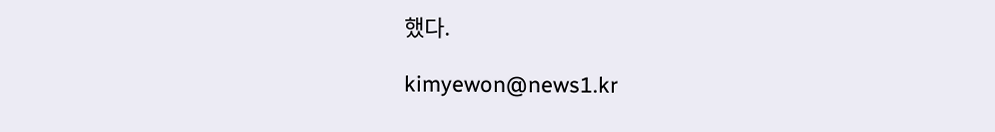했다.

kimyewon@news1.kr